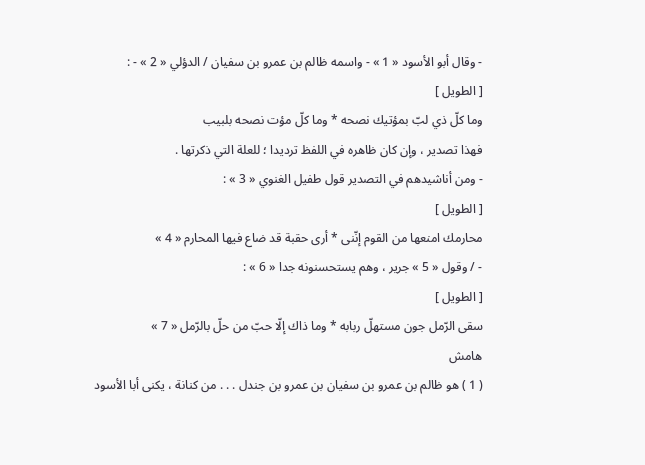- وقال أبو الأسود « 1 » - واسمه ظالم بن عمرو بن سفيان / الدؤلي « 2 » - :
[ الطويل ]
وما كلّ ذي لبّ بمؤتيك نصحه * وما كلّ مؤت نصحه بلبيب
فهذا تصدير ، وإن كان ظاهره في اللفظ ترديدا ؛ للعلة التي ذكرتها .
- ومن أناشيدهم في التصدير قول طفيل الغنوي « 3 » :
[ الطويل ]
محارمك امنعها من القوم إنّنى * أرى حقبة قد ضاع فيها المحارم « 4 »
- / وقول « 5 » جرير ، وهم يستحسنونه جدا « 6 » :
[ الطويل ]
سقى الرّمل جون مستهلّ ربابه * وما ذاك إلّا حبّ من حلّ بالرّمل « 7 »
هامش
( 1 ) هو ظالم بن عمرو بن سفيان بن عمرو بن جندل . . . من كنانة ، يكنى أبا الأسود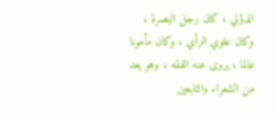الدؤلي ، كان رجل البصرة ، وكان علوي الرأي ، وكان مأمونا عالما ، يروى عنه الفقه ، وهو يعد من الشعراء والتابعين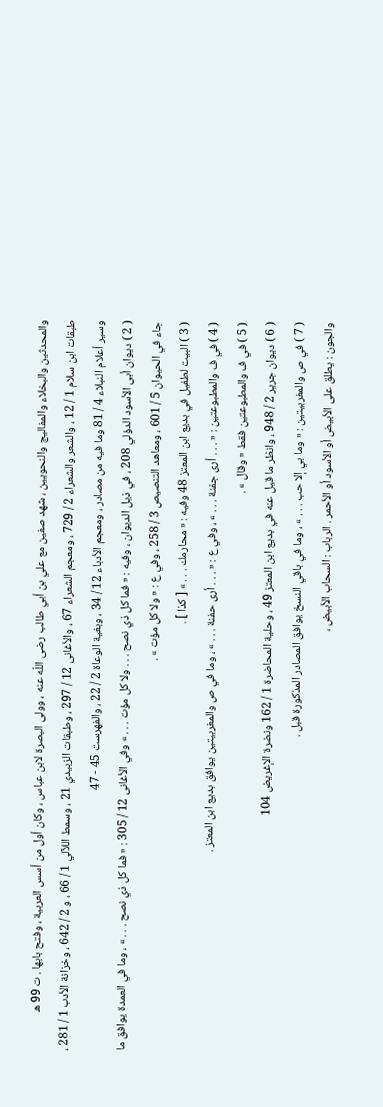والمحدثين والبخلاء والمفاليج والنحويين ، شهد صفين مع علي بن أبي طالب رضى اللّه عنه ، وولى البصرة لابن عباس ، وكان أول من أسس العربية ، وفتح بابها . ت 99 ه
طبقات ابن سلام 1 / 12 ، والشعر والشعراء 2 / 729 ، ومعجم الشعراء 67 ، والأغانى 12 / 297 ، وطبقات الزبيدي 21 ، وسمط اللآلي 1 / 66 ، و 2 / 642 ، وخزانة الأدب 1 / 281 ، وسير أعلام النبلاء 4 / 81 وما فيه من مصادر ، ومعجم الأدباء 12 / 34 ، وبغية الوعاة 2 / 22 ، والفهرست 45 - 47
( 2 ) ديوان أبى الأسود الدؤلي 208 ، في ذيل الديوان ، وفيه : « فما كل ذي نصح . . . ولا كل مؤت . . . » وفي الأغانى 12 / 305 : « فما كل ذي نصح . . . » ، وما في العمدة يوافق ما جاء في الحيوان 5 / 601 ، ومعاهد التنصيص 3 / 258 ، وفي ع : « ولا كل مؤت » .
( 3 ) البيت لطفيل في بديع ابن المعتز 48 وفيه : « محارمك . . . » [ كذا ] .
( 4 ) في ف والمطبوعتين : « . . . أرى جفنة . . . » ، وفي ع : « . . . أرى حفنة . . . » ، وما في ص والمغربيتين يوافق بديع ابن المعتز .
( 5 ) في ف والمطبوعتين فقط « وقال » .
( 6 ) ديوان جرير 2 / 948 ، وانظر ما قيل عنه في بديع ابن المعتز 49 ، وحلية المحاضرة 1 / 162 ونضرة الإغريض 104
( 7 ) في ص والمغربيتين : « وما بي إلا حب . . . » ، وما في باقي النسخ يوافق المصادر المذكورة قبل .
والجون : يطلق على الأبيض أو الأسود أو الأحمر . الرباب : السحاب الأبيض ،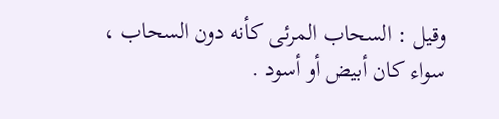وقيل : السحاب المرئى كأنه دون السحاب ، سواء كان أبيض أو أسود .